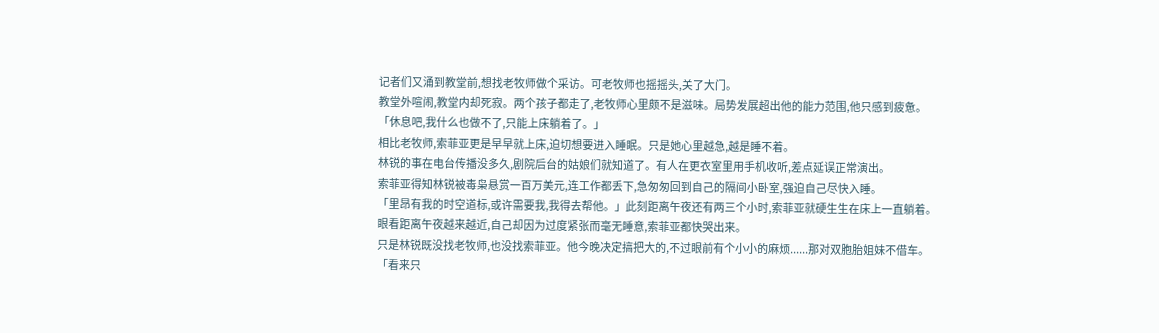记者们又涌到教堂前,想找老牧师做个采访。可老牧师也摇摇头,关了大门。
教堂外喧闹,教堂内却死寂。两个孩子都走了,老牧师心里颇不是滋味。局势发展超出他的能力范围,他只感到疲惫。
「休息吧,我什么也做不了,只能上床躺着了。」
相比老牧师,索菲亚更是早早就上床,迫切想要进入睡眠。只是她心里越急,越是睡不着。
林锐的事在电台传播没多久,剧院后台的姑娘们就知道了。有人在更衣室里用手机收听,差点延误正常演出。
索菲亚得知林锐被毒枭悬赏一百万美元,连工作都丢下,急匆匆回到自己的隔间小卧室,强迫自己尽快入睡。
「里昂有我的时空道标,或许需要我,我得去帮他。」此刻距离午夜还有两三个小时,索菲亚就硬生生在床上一直躺着。
眼看距离午夜越来越近,自己却因为过度紧张而毫无睡意,索菲亚都快哭出来。
只是林锐既没找老牧师,也没找索菲亚。他今晚决定搞把大的,不过眼前有个小小的麻烦......那对双胞胎姐妹不借车。
「看来只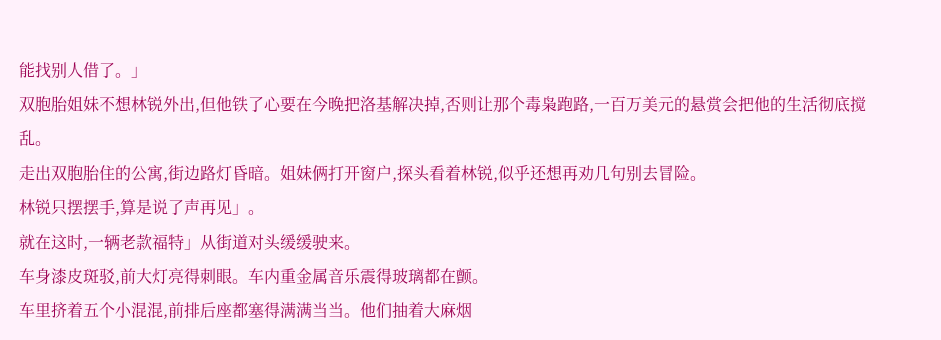能找别人借了。」
双胞胎姐妹不想林锐外出,但他铁了心要在今晚把洛基解决掉,否则让那个毒枭跑路,一百万美元的悬赏会把他的生活彻底搅乱。
走出双胞胎住的公寓,街边路灯昏暗。姐妹俩打开窗户,探头看着林锐,似乎还想再劝几句别去冒险。
林锐只摆摆手,算是说了声再见」。
就在这时,一辆老款福特」从街道对头缓缓驶来。
车身漆皮斑驳,前大灯亮得刺眼。车内重金属音乐震得玻璃都在颤。
车里挤着五个小混混,前排后座都塞得满满当当。他们抽着大麻烟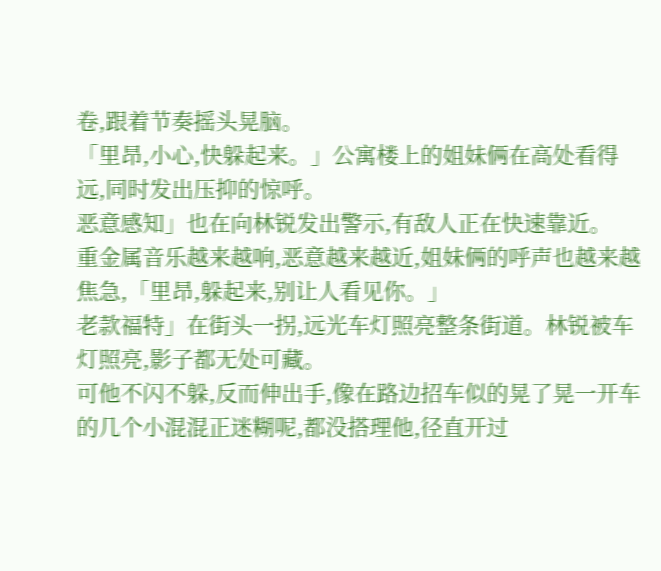卷,跟着节奏摇头晃脑。
「里昂,小心,快躲起来。」公寓楼上的姐妹俩在高处看得远,同时发出压抑的惊呼。
恶意感知」也在向林锐发出警示,有敌人正在快速靠近。
重金属音乐越来越响,恶意越来越近,姐妹俩的呼声也越来越焦急,「里昂,躲起来,别让人看见你。」
老款福特」在街头一拐,远光车灯照亮整条街道。林锐被车灯照亮,影子都无处可藏。
可他不闪不躲,反而伸出手,像在路边招车似的晃了晃一开车的几个小混混正迷糊呢,都没搭理他,径直开过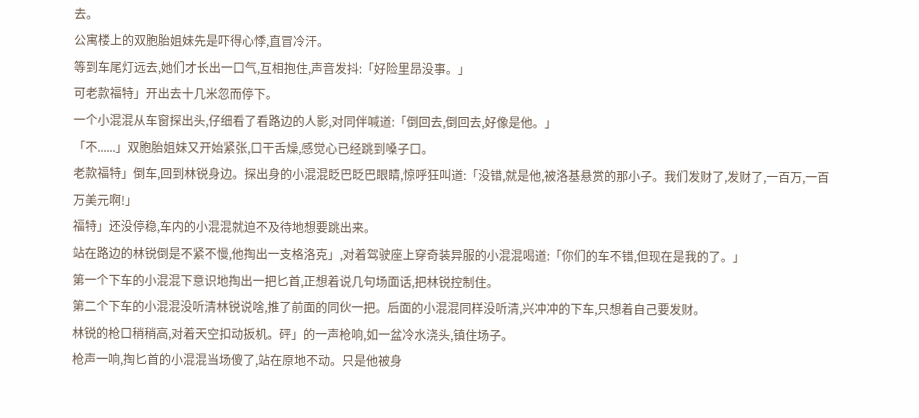去。
公寓楼上的双胞胎姐妹先是吓得心悸,直冒冷汗。
等到车尾灯远去,她们才长出一口气,互相抱住,声音发抖:「好险里昂没事。」
可老款福特」开出去十几米忽而停下。
一个小混混从车窗探出头,仔细看了看路边的人影,对同伴喊道:「倒回去,倒回去,好像是他。」
「不......」双胞胎姐妹又开始紧张,口干舌燥,感觉心已经跳到嗓子口。
老款福特」倒车,回到林锐身边。探出身的小混混眨巴眨巴眼睛,惊呼狂叫道:「没错,就是他,被洛基悬赏的那小子。我们发财了,发财了,一百万,一百万美元啊!」
福特」还没停稳,车内的小混混就迫不及待地想要跳出来。
站在路边的林锐倒是不紧不慢,他掏出一支格洛克」,对着驾驶座上穿奇装异服的小混混喝道:「你们的车不错,但现在是我的了。」
第一个下车的小混混下意识地掏出一把匕首,正想着说几句场面话,把林锐控制住。
第二个下车的小混混没听清林锐说啥,推了前面的同伙一把。后面的小混混同样没听清,兴冲冲的下车,只想着自己要发财。
林锐的枪口稍稍高,对着天空扣动扳机。砰」的一声枪响,如一盆冷水浇头,镇住场子。
枪声一响,掏匕首的小混混当场傻了,站在原地不动。只是他被身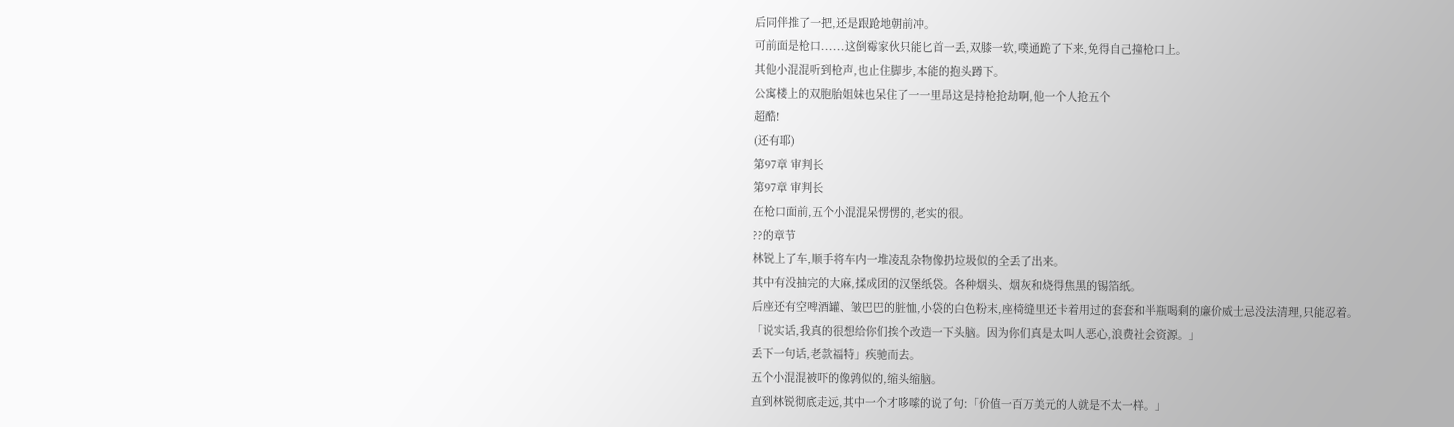后同伴推了一把,还是跟跄地朝前冲。
可前面是枪口......这倒霉家伙只能匕首一丢,双膝一软,噗通跪了下来,免得自己撞枪口上。
其他小混混听到枪声,也止住脚步,本能的抱头蹲下。
公寓楼上的双胞胎姐妹也呆住了一一里昂这是持枪抢劫啊,他一个人抢五个
超酷!
(还有耶)
第97章 审判长
第97章 审判长
在枪口面前,五个小混混呆愣愣的,老实的很。
??的章节
林锐上了车,顺手将车内一堆凌乱杂物像扔垃圾似的全丢了出来。
其中有没抽完的大麻,揉成团的汉堡纸袋。各种烟头、烟灰和烧得焦黑的锡箔纸。
后座还有空啤酒罐、皱巴巴的脏恤,小袋的白色粉末,座椅缝里还卡着用过的套套和半瓶喝剩的廉价威士忌没法清理,只能忍着。
「说实话,我真的很想给你们挨个改造一下头脑。因为你们真是太叫人恶心,浪费社会资源。」
丢下一句话,老款福特」疾驰而去。
五个小混混被吓的像鹑似的,缩头缩脑。
直到林锐彻底走远,其中一个才哆嗦的说了句:「价值一百万美元的人就是不太一样。」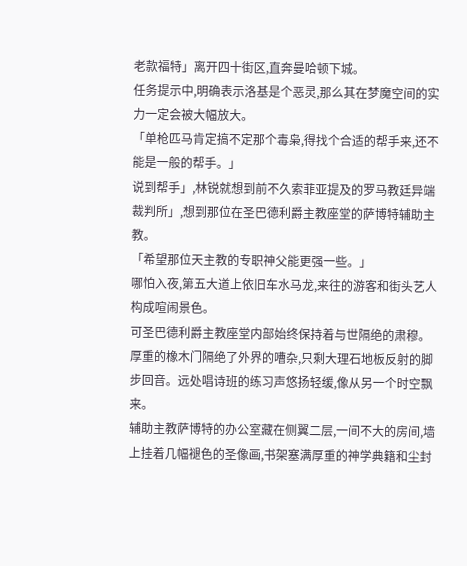老款福特」离开四十街区,直奔曼哈顿下城。
任务提示中,明确表示洛基是个恶灵,那么其在梦魔空间的实力一定会被大幅放大。
「单枪匹马肯定搞不定那个毒枭,得找个合适的帮手来,还不能是一般的帮手。」
说到帮手」,林锐就想到前不久索菲亚提及的罗马教廷异端裁判所」,想到那位在圣巴德利爵主教座堂的萨博特辅助主教。
「希望那位天主教的专职神父能更强一些。」
哪怕入夜,第五大道上依旧车水马龙,来往的游客和街头艺人构成喧闹景色。
可圣巴德利爵主教座堂内部始终保持着与世隔绝的肃穆。
厚重的橡木门隔绝了外界的嘈杂,只剩大理石地板反射的脚步回音。远处唱诗班的练习声悠扬轻缓,像从另一个时空飘来。
辅助主教萨博特的办公室藏在侧翼二层,一间不大的房间,墙上挂着几幅褪色的圣像画,书架塞满厚重的神学典籍和尘封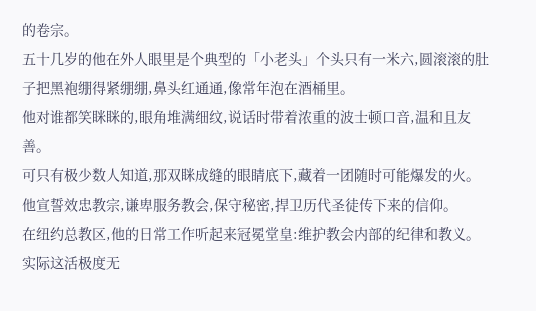的卷宗。
五十几岁的他在外人眼里是个典型的「小老头」个头只有一米六,圆滚滚的肚子把黑袍绷得紧绷绷,鼻头红通通,像常年泡在酒桶里。
他对谁都笑眯眯的,眼角堆满细纹,说话时带着浓重的波士顿口音,温和且友善。
可只有极少数人知道,那双眯成缝的眼睛底下,藏着一团随时可能爆发的火。
他宣誓效忠教宗,谦卑服务教会,保守秘密,捍卫历代圣徒传下来的信仰。
在纽约总教区,他的日常工作听起来冠冕堂皇:维护教会内部的纪律和教义。
实际这活极度无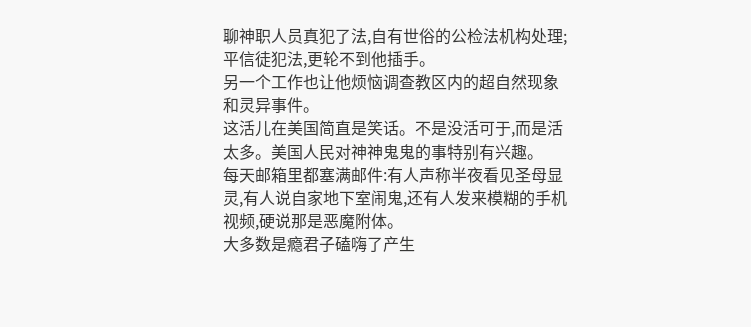聊神职人员真犯了法,自有世俗的公检法机构处理;平信徒犯法,更轮不到他插手。
另一个工作也让他烦恼调查教区内的超自然现象和灵异事件。
这活儿在美国简直是笑话。不是没活可于,而是活太多。美国人民对神神鬼鬼的事特别有兴趣。
每天邮箱里都塞满邮件:有人声称半夜看见圣母显灵,有人说自家地下室闹鬼,还有人发来模糊的手机视频,硬说那是恶魔附体。
大多数是瘾君子磕嗨了产生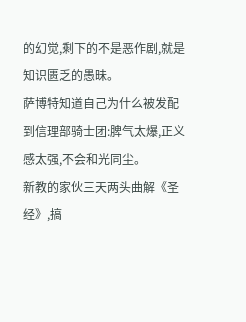的幻觉,剩下的不是恶作剧,就是知识匮乏的愚昧。
萨博特知道自己为什么被发配到信理部骑士团:脾气太爆,正义感太强,不会和光同尘。
新教的家伙三天两头曲解《圣经》,搞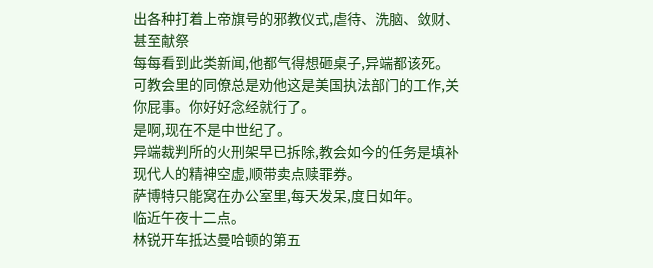出各种打着上帝旗号的邪教仪式,虐待、洗脑、敛财、甚至献祭
每每看到此类新闻,他都气得想砸桌子,异端都该死。
可教会里的同僚总是劝他这是美国执法部门的工作,关你屁事。你好好念经就行了。
是啊,现在不是中世纪了。
异端裁判所的火刑架早已拆除,教会如今的任务是填补现代人的精神空虚,顺带卖点赎罪券。
萨博特只能窝在办公室里,每天发呆,度日如年。
临近午夜十二点。
林锐开车抵达曼哈顿的第五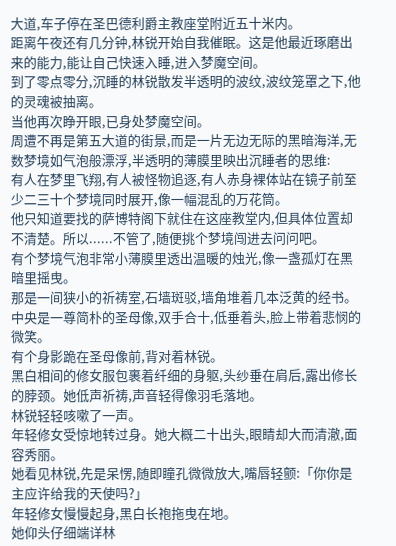大道,车子停在圣巴德利爵主教座堂附近五十米内。
距离午夜还有几分钟,林锐开始自我催眠。这是他最近琢磨出来的能力,能让自己快速入睡,进入梦魔空间。
到了零点零分,沉睡的林锐散发半透明的波纹,波纹笼罩之下,他的灵魂被抽离。
当他再次睁开眼,已身处梦魔空间。
周遭不再是第五大道的街景,而是一片无边无际的黑暗海洋,无数梦境如气泡般漂浮,半透明的薄膜里映出沉睡者的思维:
有人在梦里飞翔,有人被怪物追逐,有人赤身裸体站在镜子前至少二三十个梦境同时展开,像一幅混乱的万花筒。
他只知道要找的萨博特阁下就住在这座教堂内,但具体位置却不清楚。所以......不管了,随便挑个梦境闯进去问问吧。
有个梦境气泡非常小薄膜里透出温暖的烛光,像一盏孤灯在黑暗里摇曳。
那是一间狭小的祈祷室,石墙斑驳,墙角堆着几本泛黄的经书。中央是一尊简朴的圣母像,双手合十,低垂着头,脸上带着悲悯的微笑。
有个身影跪在圣母像前,背对着林锐。
黑白相间的修女服包裹着纤细的身躯,头纱垂在肩后,露出修长的脖颈。她低声祈祷,声音轻得像羽毛落地。
林锐轻轻咳嗽了一声。
年轻修女受惊地转过身。她大概二十出头,眼睛却大而清澈,面容秀丽。
她看见林锐,先是呆愣,随即瞳孔微微放大,嘴唇轻颤:「你你是主应许给我的天使吗?」
年轻修女慢慢起身,黑白长袍拖曳在地。
她仰头仔细端详林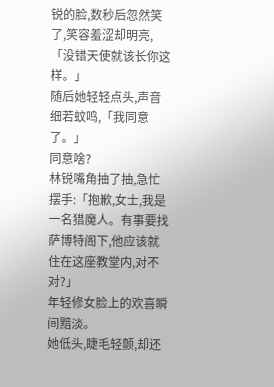锐的脸,数秒后忽然笑了,笑容羞涩却明亮,「没错天使就该长你这样。」
随后她轻轻点头,声音细若蚊鸣,「我同意了。」
同意啥?
林锐嘴角抽了抽,急忙摆手:「抱歉,女士,我是一名猎魔人。有事要找萨博特阁下,他应该就住在这座教堂内,对不对?」
年轻修女脸上的欢喜瞬间黯淡。
她低头,睫毛轻颤,却还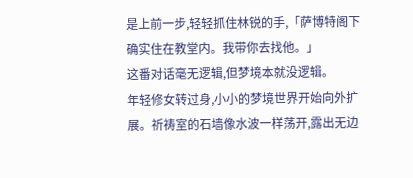是上前一步,轻轻抓住林锐的手,「萨博特阁下确实住在教堂内。我带你去找他。」
这番对话毫无逻辑,但梦境本就没逻辑。
年轻修女转过身,小小的梦境世界开始向外扩展。祈祷室的石墙像水波一样荡开,露出无边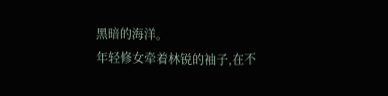黑暗的海洋。
年轻修女牵着林锐的袖子,在不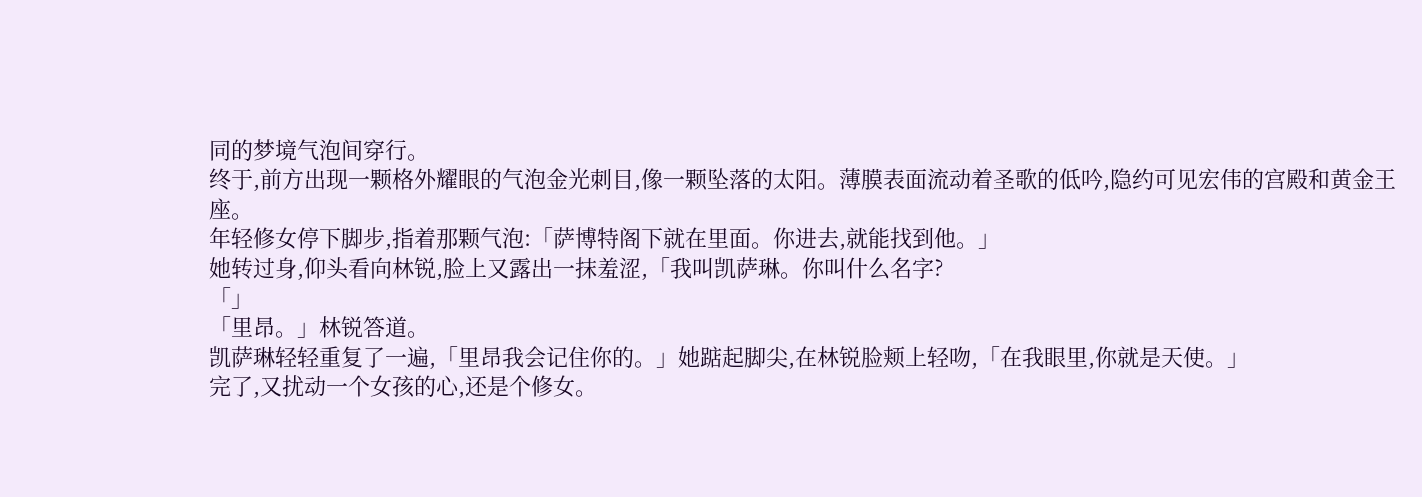同的梦境气泡间穿行。
终于,前方出现一颗格外耀眼的气泡金光刺目,像一颗坠落的太阳。薄膜表面流动着圣歌的低吟,隐约可见宏伟的宫殿和黄金王座。
年轻修女停下脚步,指着那颗气泡:「萨博特阁下就在里面。你进去,就能找到他。」
她转过身,仰头看向林锐,脸上又露出一抹羞涩,「我叫凯萨琳。你叫什么名字?
「」
「里昂。」林锐答道。
凯萨琳轻轻重复了一遍,「里昂我会记住你的。」她踮起脚尖,在林锐脸颊上轻吻,「在我眼里,你就是天使。」
完了,又扰动一个女孩的心,还是个修女。